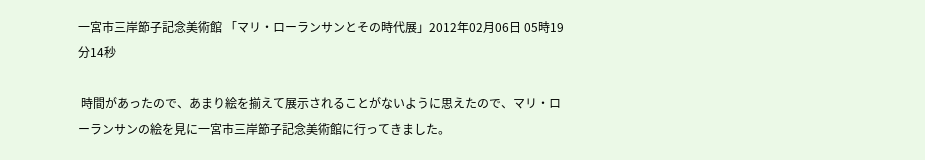一宮市三岸節子記念美術館 「マリ・ローランサンとその時代展」2012年02月06日 05時19分14秒

 時間があったので、あまり絵を揃えて展示されることがないように思えたので、マリ・ローランサンの絵を見に一宮市三岸節子記念美術館に行ってきました。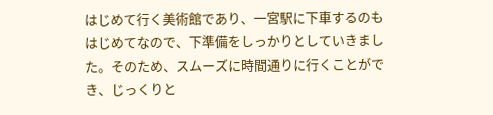はじめて行く美術館であり、一宮駅に下車するのもはじめてなので、下準備をしっかりとしていきました。そのため、スムーズに時間通りに行くことができ、じっくりと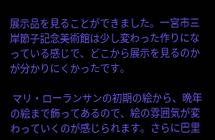展示品を見ることができました。一宮市三岸節子記念美術館は少し変わった作りになっている感じで、どこから展示を見るのかが分かりにくかったです。

 マリ・ローランサンの初期の絵から、晩年の絵まで飾ってあるので、絵の雰囲気が変わっていくのが感じられます。さらに巴里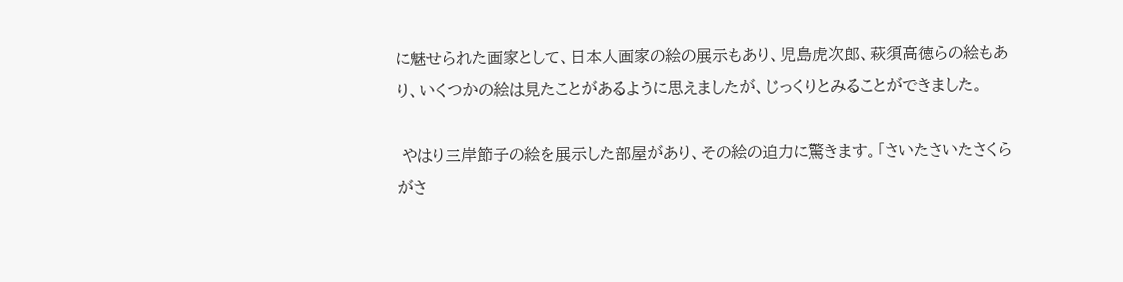に魅せられた画家として、日本人画家の絵の展示もあり、児島虎次郎、萩須高徳らの絵もあり、いくつかの絵は見たことがあるように思えましたが、じっくりとみることができました。

 やはり三岸節子の絵を展示した部屋があり、その絵の迫力に驚きます。「さいたさいたさくらがさ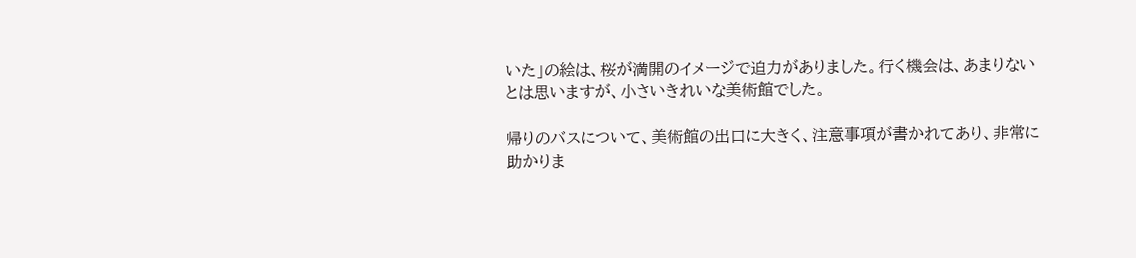いた」の絵は、桜が満開のイメージで迫力がありました。行く機会は、あまりないとは思いますが、小さいきれいな美術館でした。

帰りのバスについて、美術館の出口に大きく、注意事項が書かれてあり、非常に助かりま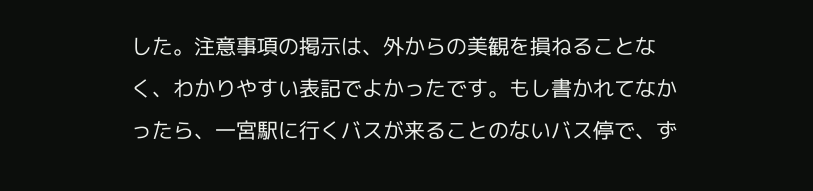した。注意事項の掲示は、外からの美観を損ねることなく、わかりやすい表記でよかったです。もし書かれてなかったら、一宮駅に行くバスが来ることのないバス停で、ず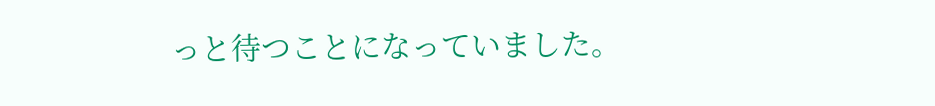っと待つことになっていました。